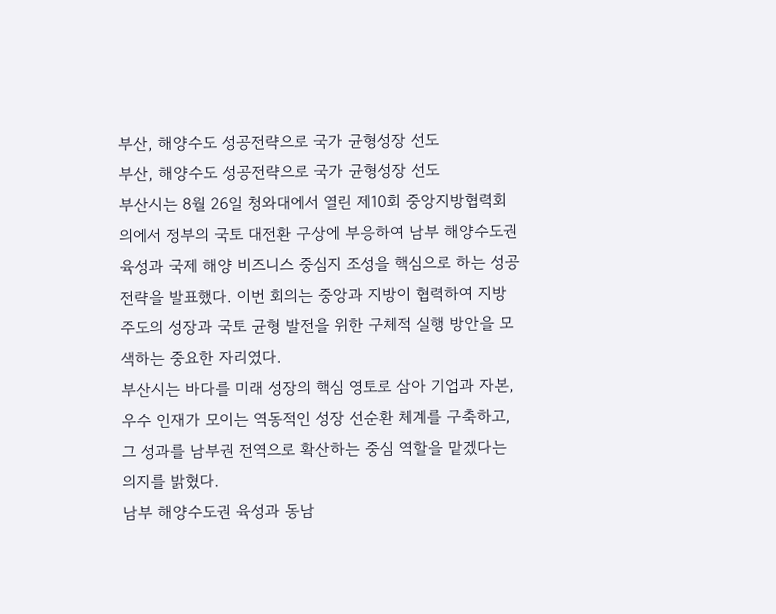부산, 해양수도 성공전략으로 국가 균형성장 선도
부산, 해양수도 성공전략으로 국가 균형성장 선도
부산시는 8월 26일 청와대에서 열린 제10회 중앙지방협력회의에서 정부의 국토 대전환 구상에 부응하여 남부 해양수도권 육성과 국제 해양 비즈니스 중심지 조성을 핵심으로 하는 성공 전략을 발표했다. 이번 회의는 중앙과 지방이 협력하여 지방 주도의 성장과 국토 균형 발전을 위한 구체적 실행 방안을 모색하는 중요한 자리였다.
부산시는 바다를 미래 성장의 핵심 영토로 삼아 기업과 자본, 우수 인재가 모이는 역동적인 성장 선순환 체계를 구축하고, 그 성과를 남부권 전역으로 확산하는 중심 역할을 맡겠다는 의지를 밝혔다.
남부 해양수도권 육성과 동남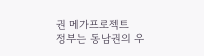권 메가프로젝트
정부는 동남권의 우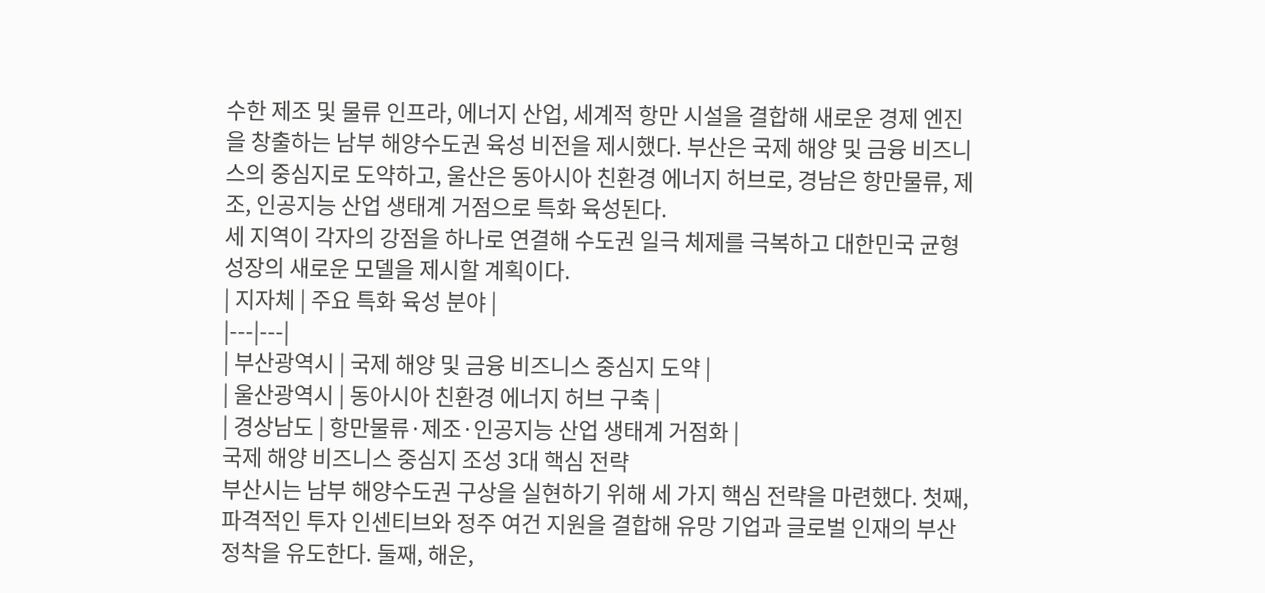수한 제조 및 물류 인프라, 에너지 산업, 세계적 항만 시설을 결합해 새로운 경제 엔진을 창출하는 남부 해양수도권 육성 비전을 제시했다. 부산은 국제 해양 및 금융 비즈니스의 중심지로 도약하고, 울산은 동아시아 친환경 에너지 허브로, 경남은 항만물류, 제조, 인공지능 산업 생태계 거점으로 특화 육성된다.
세 지역이 각자의 강점을 하나로 연결해 수도권 일극 체제를 극복하고 대한민국 균형 성장의 새로운 모델을 제시할 계획이다.
| 지자체 | 주요 특화 육성 분야 |
|---|---|
| 부산광역시 | 국제 해양 및 금융 비즈니스 중심지 도약 |
| 울산광역시 | 동아시아 친환경 에너지 허브 구축 |
| 경상남도 | 항만물류·제조·인공지능 산업 생태계 거점화 |
국제 해양 비즈니스 중심지 조성 3대 핵심 전략
부산시는 남부 해양수도권 구상을 실현하기 위해 세 가지 핵심 전략을 마련했다. 첫째, 파격적인 투자 인센티브와 정주 여건 지원을 결합해 유망 기업과 글로벌 인재의 부산 정착을 유도한다. 둘째, 해운,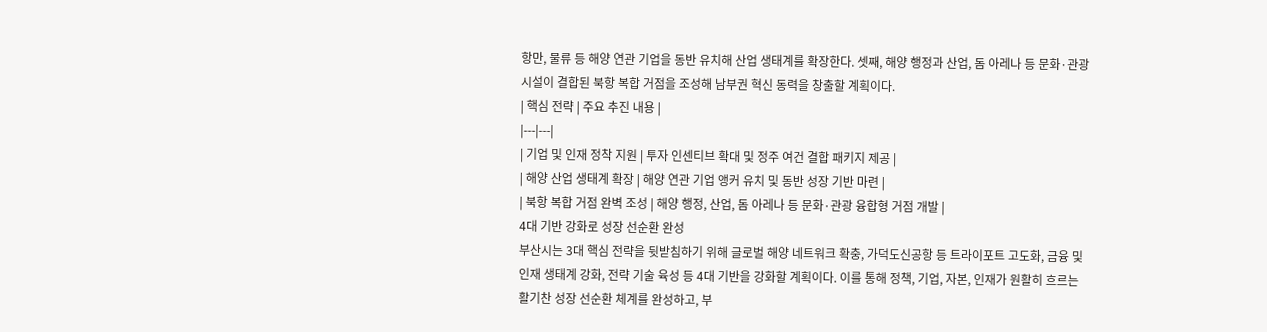항만, 물류 등 해양 연관 기업을 동반 유치해 산업 생태계를 확장한다. 셋째, 해양 행정과 산업, 돔 아레나 등 문화·관광 시설이 결합된 북항 복합 거점을 조성해 남부권 혁신 동력을 창출할 계획이다.
| 핵심 전략 | 주요 추진 내용 |
|---|---|
| 기업 및 인재 정착 지원 | 투자 인센티브 확대 및 정주 여건 결합 패키지 제공 |
| 해양 산업 생태계 확장 | 해양 연관 기업 앵커 유치 및 동반 성장 기반 마련 |
| 북항 복합 거점 완벽 조성 | 해양 행정, 산업, 돔 아레나 등 문화·관광 융합형 거점 개발 |
4대 기반 강화로 성장 선순환 완성
부산시는 3대 핵심 전략을 뒷받침하기 위해 글로벌 해양 네트워크 확충, 가덕도신공항 등 트라이포트 고도화, 금융 및 인재 생태계 강화, 전략 기술 육성 등 4대 기반을 강화할 계획이다. 이를 통해 정책, 기업, 자본, 인재가 원활히 흐르는 활기찬 성장 선순환 체계를 완성하고, 부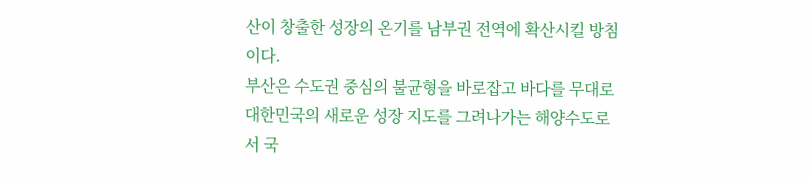산이 창출한 성장의 온기를 남부권 전역에 확산시킬 방침이다.
부산은 수도권 중심의 불균형을 바로잡고 바다를 무대로 대한민국의 새로운 성장 지도를 그려나가는 해양수도로서 국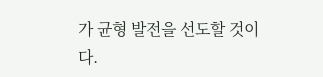가 균형 발전을 선도할 것이다.